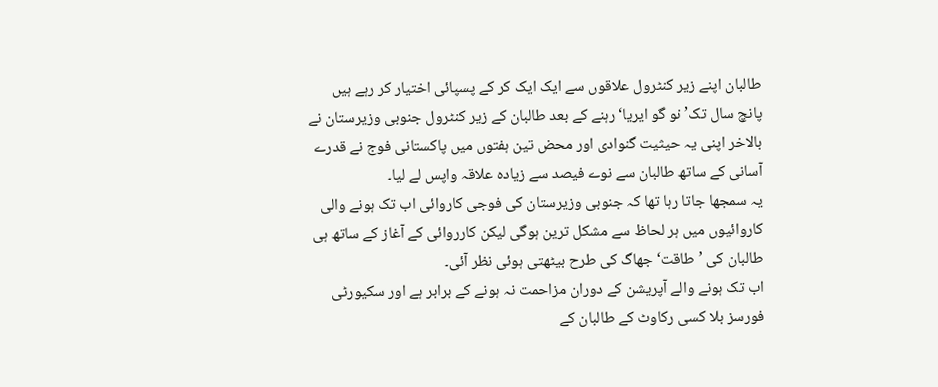طالبان اپنے زیر کنٹرول علاقوں سے ایک ایک کر کے پسپائی اختیار کر رہے ہیں
پانچ سال تک’ نو گو ایریا‘ رہنے کے بعد طالبان کے زیر کنٹرول جنوبی وزیرستان نے بالاخر اپنی یہ حیثیت گنوادی اور محض تین ہفتوں میں پاکستانی فوج نے قدرے آسانی کے ساتھ طالبان سے نوے فیصد سے زیادہ علاقہ واپس لے لیا۔
یہ سمجھا جاتا رہا تھا کہ جنوبی وزیرستان کی فوجی کاروائی اب تک ہونے والی کاروائیوں میں ہر لحاظ سے مشکل ترین ہوگی لیکن کارروائی کے آغاز کے ساتھ ہی طالبان کی ’طاقت‘ جھاگ کی طرح بیٹھتی ہوئی نظر آئی۔
اب تک ہونے والے آپریشن کے دوران مزاحمت نہ ہونے کے برابر ہے اور سکیورٹی فورسز بلا کسی رکاوٹ کے طالبان کے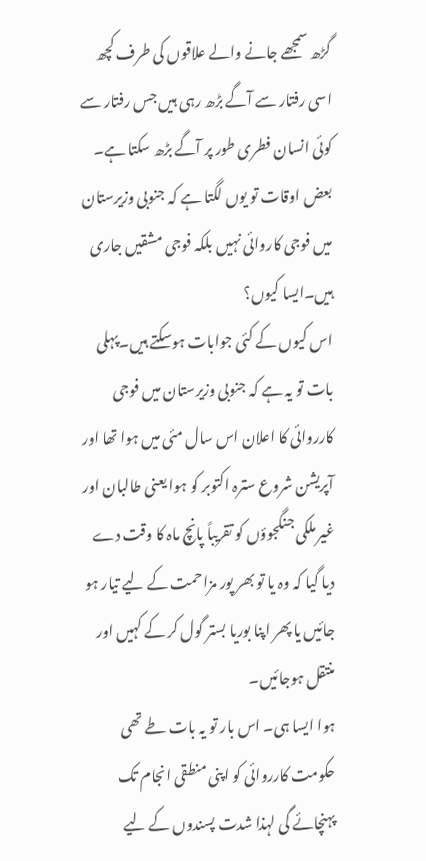گڑھ سمجھے جانے والے علاقوں کی طرف کچھ اسی رفتار سے آگے بڑھ رہی ہیں جس رفتار سے کوئی انسان فطری طور پر آگے بڑھ سکتا ہے۔ بعض اوقات تو یوں لگتا ہے کہ جنوبی وزیرستان میں فوجی کاروائی نہیں بلکہ فوجی مشقیں جاری ہیں۔ایسا کیوں؟
اس کیوں کے کئی جوابات ہوسکتے ہیں۔پہلی بات تو یہ ہے کہ جنوبی وزیرستان میں فوجی کارروائی کا اعلان اس سال مئی میں ہوا تھا اور آپریشن شروع سترہ اکتوبر کو ہوا یعنی طالبان اور غیر ملکی جنگجوؤں کو تقریباً پانچ ماہ کا وقت دے دیا گیا کہ وہ یا تو بھر پور مزاحمت کے لیے تیار ہو جائیں یا پھر اپنا بوریا بستر گول کر کے کہیں اور منتقل ہوجائیں۔
ہوا ایسا ہی۔ اس بار تو یہ بات طے تھی حکومت کارروائی کو اپنی منطقی انجام تک پہنچائے گی لہذا شدت پسندوں کے لیے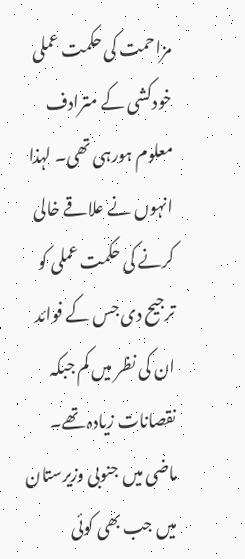مزاحمت کی حکمت عملی خودکشی کے مترادف معلوم ہورہی تھی۔ لہذا انہوں نے علاقے خالی کرنے کی حکمت عملی کو ترجیح دی جس کے فوائد ان کی نظر میں کم جبکہ نقصانات زیادہ تھے۔ ماضی میں جنوبی وزیرستان میں جب بھی کوئی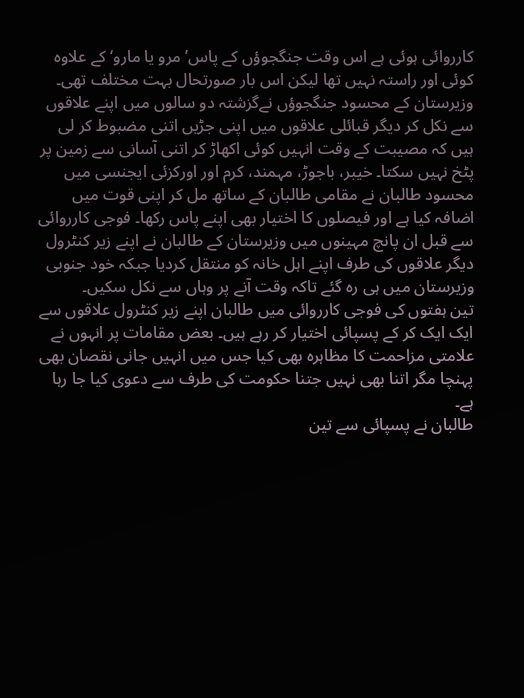کارروائی ہوئی ہے اس وقت جنگجوؤں کے پاس’ مرو یا مارو‘ کے علاوہ کوئی اور راستہ نہیں تھا لیکن اس بار صورتحال بہت مختلف تھی۔
وزیرستان کے محسود جنگجوؤں نےگزشتہ دو سالوں میں اپنے علاقوں سے نکل کر دیگر قبائلی علاقوں میں اپنی جڑیں اتنی مضبوط کر لی ہیں کہ مصیبت کے وقت انہیں کوئی اکھاڑ کر اتنی آسانی سے زمین پر پٹخ نہیں سکتا۔ خیبر، باجوڑ، مہمند، کرم اور اورکزئی ایجنسی میں محسود طالبان نے مقامی طالبان کے ساتھ مل کر اپنی قوت میں اضافہ کیا ہے اور فیصلوں کا اختیار بھی اپنے پاس رکھا۔ فوجی کارروائی سے قبل ان پانچ مہینوں میں وزیرستان کے طالبان نے اپنے زیر کنٹرول دیگر علاقوں کی طرف اپنے اہل خانہ کو منتقل کردیا جبکہ خود جنوبی وزیرستان میں ہی رہ گئے تاکہ وقت آنے پر وہاں سے نکل سکیں۔
تین ہفتوں کی فوجی کارروائی میں طالبان اپنے زیر کنٹرول علاقوں سے ایک ایک کر کے پسپائی اختیار کر رہے ہیں۔ بعض مقامات پر انہوں نے علامتی مزاحمت کا مظاہرہ بھی کیا جس میں انہیں جانی نقصان بھی پہنچا مگر اتنا بھی نہیں جتنا حکومت کی طرف سے دعوی کیا جا رہا ہے۔
طالبان نے پسپائی سے تین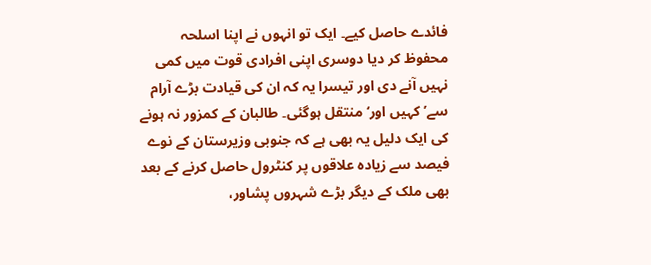فائدے حاصل کیے۔ ایک تو انہوں نے اپنا اسلحہ محفوظ کر دیا دوسری اپنی افرادی قوت میں کمی نہیں آنے دی اور تیسرا یہ کہ ان کی قیادت بڑے آرام سے’کہیں اور‘ منتقل ہوگئی۔ طالبان کے کمزور نہ ہونے کی ایک دلیل یہ بھی ہے کہ جنوبی وزیرستان کے نوے فیصد سے زیادہ علاقوں پر کنٹرول حاصل کرنے کے بعد بھی ملک کے دیگر بڑے شہروں پشاور،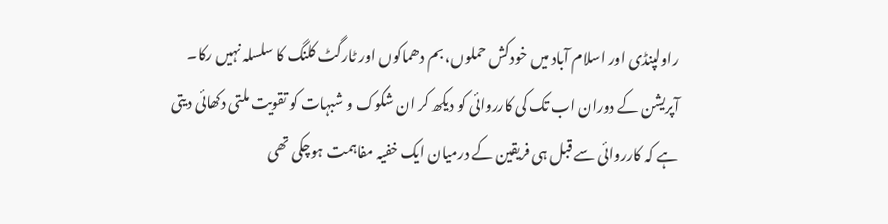راولپنڈی اور اسلام آباد میں خودکش حملوں، بم دھماکوں اور ٹارگٹ کلنگ کا سلسلہ نہیں رکا۔
آپریشن کے دوران اب تک کی کارروائی کو دیکھ کر ان شکوک و شبہات کو تقویت ملتی دکھائی دیتی ہے کہ کارروائی سے قبل ہی فریقین کے درمیان ایک خفیہ مفاہمت ہوچکی تھی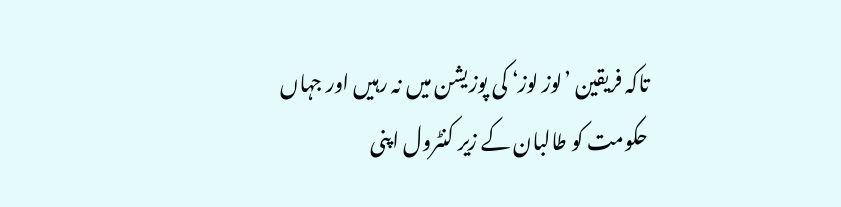تاکہ فریقین ’لوز لوز‘ کی پوزیشن میں نہ رہیں اور جہاں حکومت کو طالبان کے زیر کنٹرول اپنی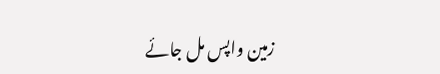زمین واپس مل جائے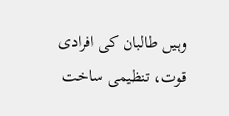وہیں طالبان کی افرادی قوت، تنظیمی ساخت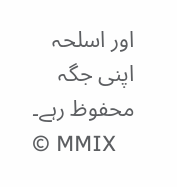اور اسلحہ اپنی جگہ محفوظ رہے۔
© MMIX